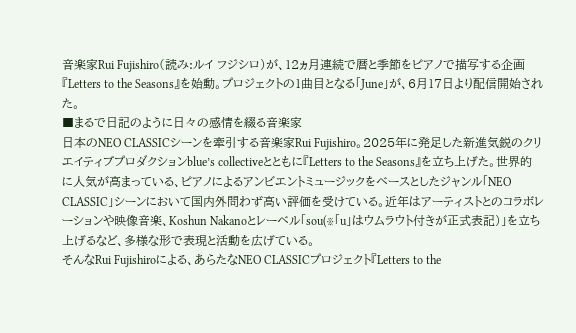音楽家Rui Fujishiro(読み:ルイ フジシロ)が、12ヵ月連続で暦と季節をピアノで描写する企画『Letters to the Seasons』を始動。プロジェクトの1曲目となる「June」が、6月17日より配信開始された。
■まるで日記のように日々の感情を綴る音楽家
日本のNEO CLASSICシーンを牽引する音楽家Rui Fujishiro。2025年に発足した新進気鋭のクリエイティブプロダクションblue’s collectiveとともに『Letters to the Seasons』を立ち上げた。世界的に人気が高まっている、ピアノによるアンビエントミュージックをベースとしたジャンル「NEO CLASSIC」シーンにおいて国内外問わず高い評価を受けている。近年はアーティストとのコラボレーションや映像音楽、Koshun Nakanoとレーベル「sou(※「u」はウムラウト付きが正式表記)」を立ち上げるなど、多様な形で表現と活動を広げている。
そんなRui Fujishiroによる、あらたなNEO CLASSICプロジェクト『Letters to the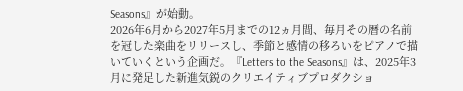Seasons』が始動。
2026年6月から2027年5月までの12ヵ月間、毎月その暦の名前を冠した楽曲をリリースし、季節と感情の移ろいをピアノで描いていくという企画だ。『Letters to the Seasons』は、2025年3月に発足した新進気鋭のクリエイティブプロダクショ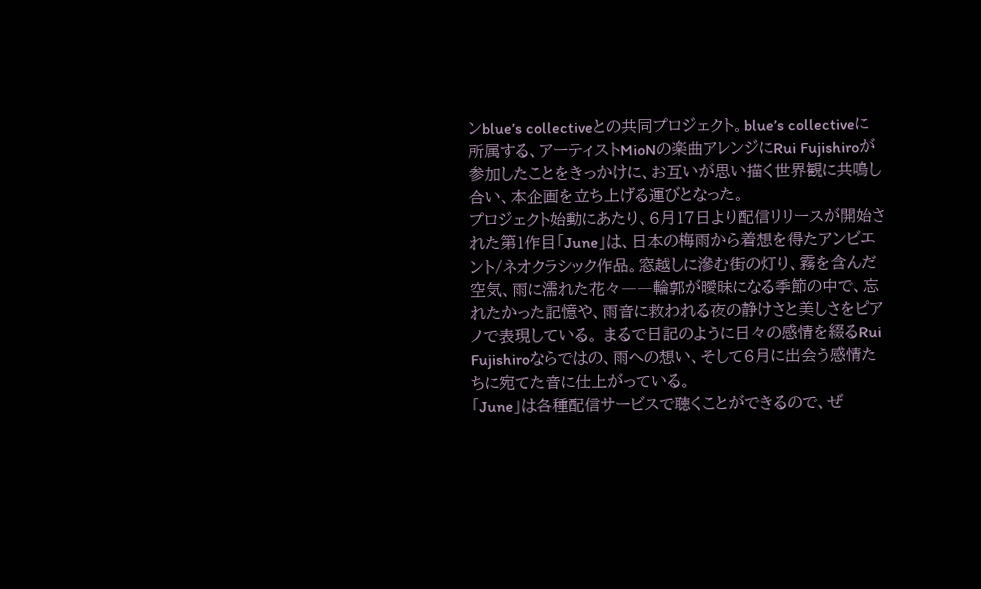ンblue’s collectiveとの共同プロジェクト。blue’s collectiveに所属する、アーティストMioNの楽曲アレンジにRui Fujishiroが参加したことをきっかけに、お互いが思い描く世界観に共鳴し合い、本企画を立ち上げる運びとなった。
プロジェクト始動にあたり、6月17日より配信リリースが開始された第1作目「June」は、日本の梅雨から着想を得たアンビエント/ネオクラシック作品。窓越しに滲む街の灯り、霧を含んだ空気、雨に濡れた花々――輪郭が曖昧になる季節の中で、忘れたかった記憶や、雨音に救われる夜の静けさと美しさをピアノで表現している。 まるで日記のように日々の感情を綴るRui Fujishiroならではの、雨への想い、そして6月に出会う感情たちに宛てた音に仕上がっている。
「June」は各種配信サービスで聴くことができるので、ぜ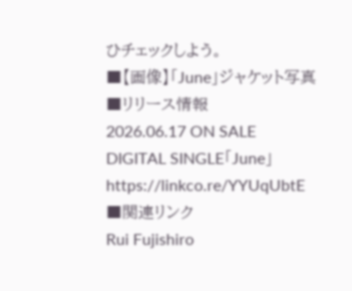ひチェックしよう。
■【画像】「June」ジャケット写真
■リリース情報
2026.06.17 ON SALE
DIGITAL SINGLE「June」
https://linkco.re/YYUqUbtE
■関連リンク
Rui Fujishiro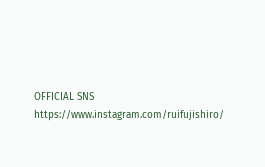OFFICIAL SNS
https://www.instagram.com/ruifujishiro/